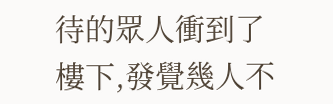待的眾人衝到了樓下,發覺幾人不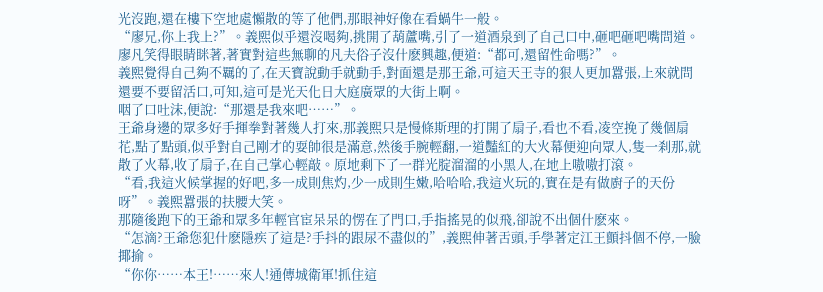光沒跑,還在樓下空地處懶散的等了他們,那眼神好像在看蝸牛一般。
“廖兄,你上我上?”。義熙似乎還沒喝夠,挑開了葫蘆嘴,引了一道酒泉到了自己口中,砸吧砸吧嘴問道。
廖凡笑得眼睛眯著,著實對這些無聊的凡夫俗子沒什麽興趣,便道:“都可,還留性命嗎?”。
義熙覺得自己夠不羈的了,在天寶說動手就動手,對面還是那王爺,可這天王寺的狠人更加囂張,上來就問還要不要留活口,可知,這可是光天化日大庭廣眾的大街上啊。
咽了口吐沫,便說:“那還是我來吧……”。
王爺身邊的眾多好手揮拳對著幾人打來,那義熙只是慢條斯理的打開了扇子,看也不看,凌空挽了幾個扇花,點了點頭,似乎對自己剛才的耍帥很是滿意,然後手腕輕翻,一道豔紅的大火幕便迎向眾人,隻一刹那,就散了火幕,收了扇子,在自己掌心輕敲。原地剩下了一群光腚溜溜的小黑人,在地上嗷嗷打滾。
“看,我這火候掌握的好吧,多一成則焦灼,少一成則生嫩,哈哈哈,我這火玩的,實在是有做廚子的天份呀”。義熙囂張的扶腰大笑。
那隨後跑下的王爺和眾多年輕官宦呆呆的愣在了門口,手指搖晃的似飛,卻說不出個什麽來。
“怎滴?王爺您犯什麽隱疾了這是?手抖的跟尿不盡似的”,義熙伸著舌頭,手學著定江王顫抖個不停,一臉揶揄。
“你你……本王!……來人!通傳城衛軍!抓住這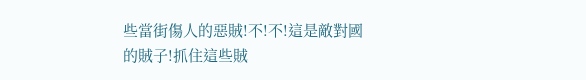些當街傷人的惡賊!不!不!這是敵對國的賊子!抓住這些賊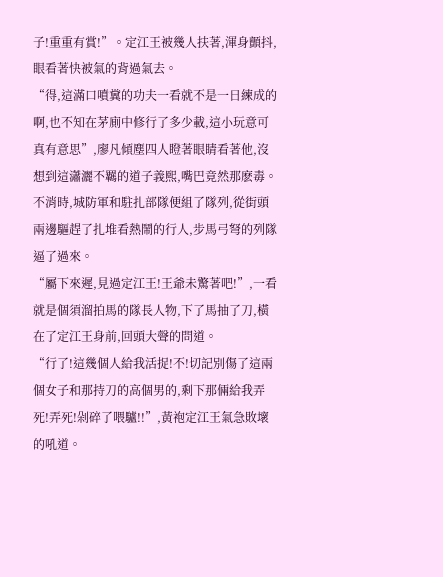子!重重有賞!”。定江王被幾人扶著,渾身顫抖,眼看著快被氣的背過氣去。
“得,這滿口噴糞的功夫一看就不是一日練成的啊,也不知在茅廁中修行了多少載,這小玩意可真有意思”,廖凡傾塵四人瞪著眼睛看著他,沒想到這瀟灑不羈的道子義熙,嘴巴竟然那麽毒。
不消時,城防軍和駐扎部隊便組了隊列,從街頭兩邊驅趕了扎堆看熱鬧的行人,步馬弓弩的列隊逼了過來。
“屬下來遲,見過定江王!王爺未驚著吧!”,一看就是個須溜拍馬的隊長人物,下了馬抽了刀,橫在了定江王身前,回頭大聲的問道。
“行了!這幾個人給我活捉!不!切記別傷了這兩個女子和那持刀的高個男的,剩下那倆給我弄死!弄死!剁碎了喂驢!!”,黃袍定江王氣急敗壞的吼道。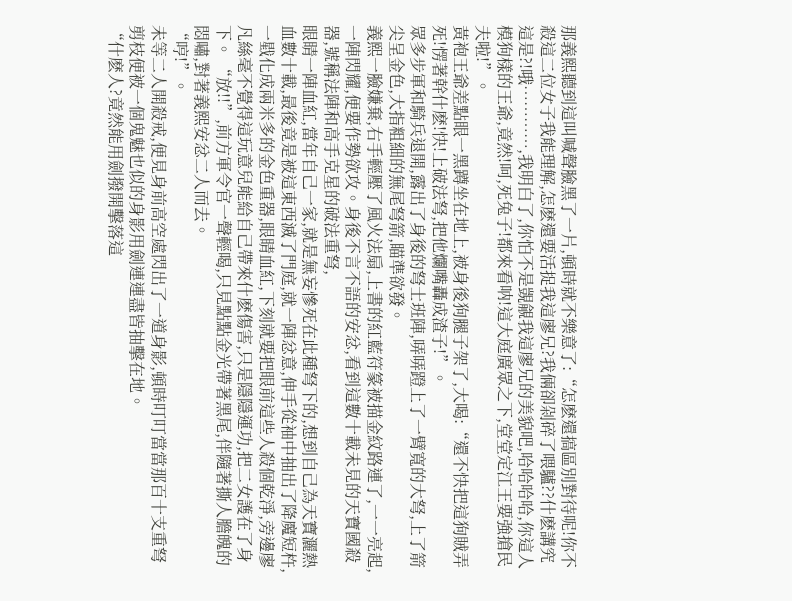那義熙聽到這叫喊聲臉黑了一片,頓時就不樂意了:“怎麽還搞區別對待呢!你不殺這二位女子我能理解,怎麽還要活捉我這廖兄?我倆卻剁碎了喂驢??什麽講究這是?!哦…………,我明白了,你怕不是覬覦我這廖兄的美貌吧,哈哈哈哈,你這人模狗樣的王爺,竟然!呵,死兔子!都來看呐!這大庭廣眾之下,堂堂定江王要強搶民夫啦!”。
黃袍王爺差點眼一黑蹲坐在地上,被身後狗腿子架了,大喝:“還不快把這狗賊弄死!愣著幹什麽!快!上破法弩,把他爛嘴轟成渣子!”。
眾多步軍和騎兵退開,露出了身後的弩士班陣,哢哢蹬上了一臂寬的大弩,上了箭尖呈金色,大指粗細的無尾弩箭,瞄準欲發。
義熙一臉嫌棄,右手輕壓了風火法扇,上書的紅藍符篆被描金紋路連了,一一亮起,一陣閃耀,便要作勢欲攻。身後不言不語的安忿,看到這數十載未見的天寶國殺器,號稱法陣和高手克星的破法重弩,
眼睛一陣血紅,當年自己一家,就是無妄慘死在此種弩下的,想到自己為天寶灑熱血數十載,最後竟是被這東西滅了門庭,就一陣忿意,伸手從袖中抽出了降魔短杵,一戥化成兩米多的金色重器,眼睛血紅,下刻就要把眼前這些人殺個乾淨,旁邊廖凡絲毫不覺得這玩意兒能給自己帶來什麽傷害,只是隱隱運功,把二女護在了身下。 “放!!”,前方軍令官一聲輕喝,只見點點金光帶著黑尾,伴隨著撕人膽魄的悶嘯,對著義熙安忿二人而去。
“哼!”。
未等二人開殺戒,便見身前高空處閃出了一道身影,頓時叮叮當當那百十支重弩剪枝便被一個鬼魅也似的身影用劍連連盡皆抽擊在地。
“什麽人?竟然能用劍撥開擊落這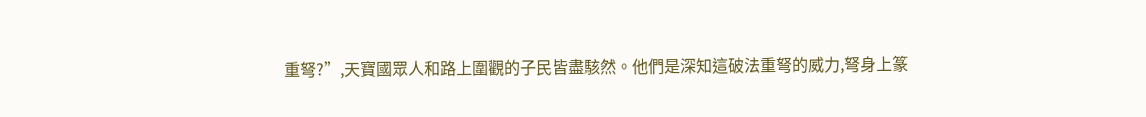重弩?”,天寶國眾人和路上圍觀的子民皆盡駭然。他們是深知這破法重弩的威力,弩身上篆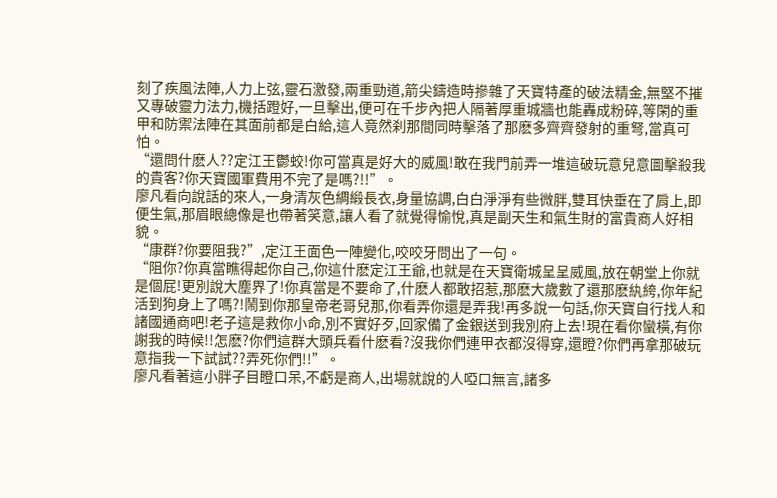刻了疾風法陣,人力上弦,靈石激發,兩重勁道,箭尖鑄造時摻雜了天寶特產的破法精金,無堅不摧又專破靈力法力,機括蹬好,一旦擊出,便可在千步內把人隔著厚重城牆也能轟成粉碎,等閑的重甲和防禦法陣在其面前都是白給,這人竟然刹那間同時擊落了那麽多齊齊發射的重弩,當真可怕。
“還問什麽人??定江王鬱蛟!你可當真是好大的威風!敢在我門前弄一堆這破玩意兒意圖擊殺我的貴客?你天寶國軍費用不完了是嗎?!!”。
廖凡看向說話的來人,一身清灰色綢緞長衣,身量協調,白白淨淨有些微胖,雙耳快垂在了肩上,即便生氣,那眉眼總像是也帶著笑意,讓人看了就覺得愉悅,真是副天生和氣生財的富貴商人好相貌。
“康群?你要阻我?”,定江王面色一陣變化,咬咬牙問出了一句。
“阻你?你真當瞧得起你自己,你這什麽定江王爺,也就是在天寶衛城呈呈威風,放在朝堂上你就是個屁!更別說大塵界了!你真當是不要命了,什麽人都敢招惹,那麽大歲數了還那麽紈絝,你年紀活到狗身上了嗎?!鬧到你那皇帝老哥兒那,你看弄你還是弄我!再多說一句話,你天寶自行找人和諸國通商吧!老子這是救你小命,別不實好歹,回家備了金銀送到我別府上去!現在看你蠻橫,有你謝我的時候!!怎麽?你們這群大頭兵看什麽看?沒我你們連甲衣都沒得穿,還瞪?你們再拿那破玩意指我一下試試??弄死你們!!”。
廖凡看著這小胖子目瞪口呆,不虧是商人,出場就說的人啞口無言,諸多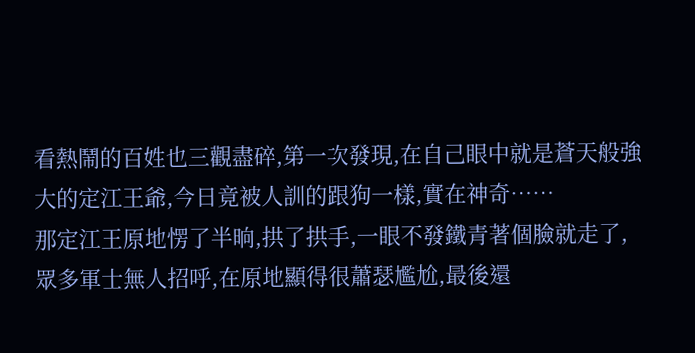看熱鬧的百姓也三觀盡碎,第一次發現,在自己眼中就是蒼天般強大的定江王爺,今日竟被人訓的跟狗一樣,實在神奇……
那定江王原地愣了半晌,拱了拱手,一眼不發鐵青著個臉就走了,眾多軍士無人招呼,在原地顯得很蕭瑟尷尬,最後還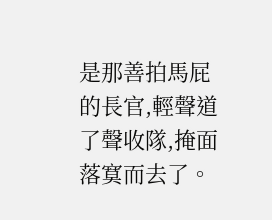是那善拍馬屁的長官,輕聲道了聲收隊,掩面落寞而去了。